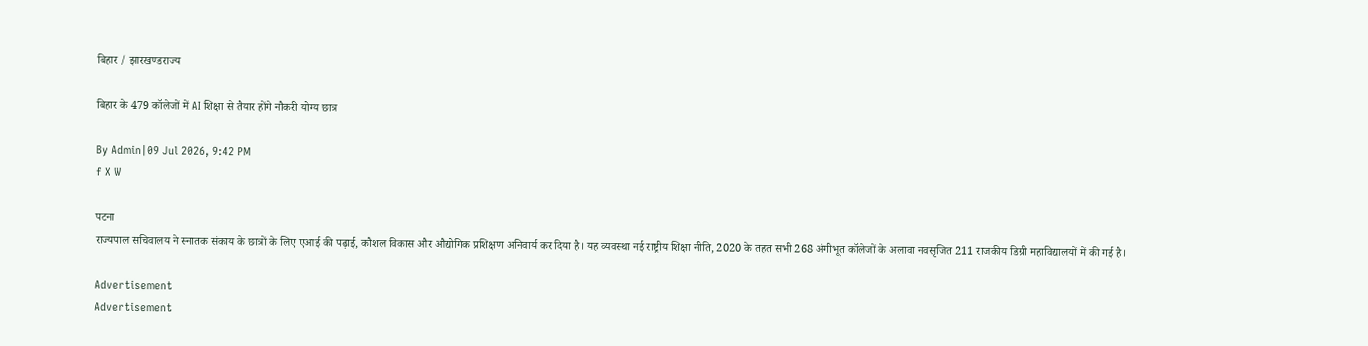बिहार / झारखण्डराज्‍य

बिहार के 479 कॉलेजों में AI शिक्षा से तैयार होंगे नौकरी योग्य छात्र

By Admin|09 Jul 2026, 9:42 PM
f X W

पटना
राज्यपाल सचिवालय ने स्नातक संकाय के छात्रों के लिए एआई की पढ़ाई, कौशल विकास और औद्योगिक प्रशिक्षण अनिवार्य कर दिया है। यह व्यवस्था नई राष्ट्रीय शिक्षा नीति, 2020 के तहत सभी 268 अंगीभूत कॉलेजों के अलावा नवसृजित 211 राजकीय डिग्री महाविद्यालयों में की गई है।

Advertisement
Advertisement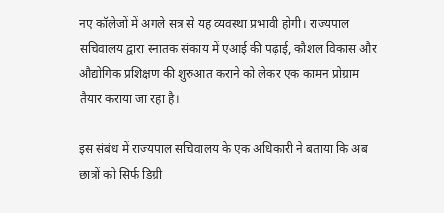नए कॉलेजों में अगले सत्र से यह व्यवस्था प्रभावी होगी। राज्यपाल सचिवालय द्वारा स्नातक संकाय में एआई की पढ़ाई, कौशल विकास और औद्योगिक प्रशिक्षण की शुरुआत कराने को लेकर एक कामन प्रोग्राम तैयार कराया जा रहा है।

इस संबंध में राज्यपाल सचिवालय के एक अधिकारी ने बताया कि अब छात्रों को सिर्फ डिग्री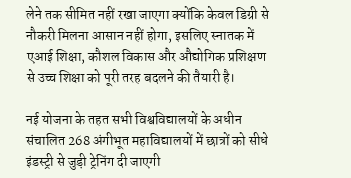लेने तक सीमित नहीं रखा जाएगा क्योंकि केवल डिग्री से नौकरी मिलना आसान नहीं होगा, इसलिए स्नातक में एआई शिक्षा, कौशल विकास और औद्योगिक प्रशिक्षण से उच्च शिक्षा को पूरी तरह बदलने की तैयारी है।

नई योजना के तहत सभी विश्वविद्यालयों के अधीन संचालित 268 अंगीभूत महाविद्यालयों में छात्रों को सीधे इंडस्ट्री से जुड़ी ट्रेनिंग दी जाएगी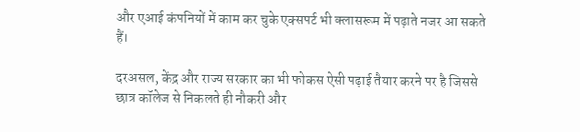और एआई कंपनियों में काम कर चुके एक्सपर्ट भी क्लासरूम में पढ़ाते नजर आ सकते हैं।

दरअसल, केंद्र और राज्य सरकार का भी फोकस ऐसी पढ़ाई तैयार करने पर है जिससे छात्र कॉलेज से निकलते ही नौकरी और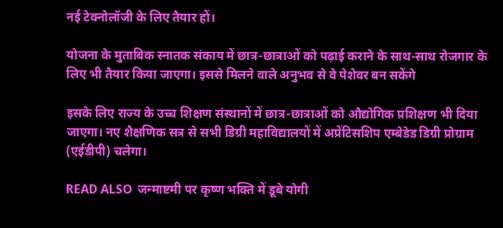नई टेक्नोलॉजी के लिए तैयार हों।

योजना के मुताबिक स्नातक संकाय में छात्र-छात्राओं को पढ़ाई कराने के साथ-साथ रोजगार के लिए भी तैयार किया जाएगा। इससे मिलने वाले अनुभव से वे पेशेवर बन सकेंगे

इसके लिए राज्य के उच्च शिक्षण संस्थानों में छात्र-छात्राओं को औद्योगिक प्रशिक्षण भी दिया जाएगा। नए शैक्षणिक सत्र से सभी डिग्री महाविद्यालयों में अप्रेंटिसशिप एम्बेडेड डिग्री प्रोग्राम (एईडीपी) चलेगा।

READ ALSO  जन्माष्टमी पर कृष्ण भक्ति में डूबे योगी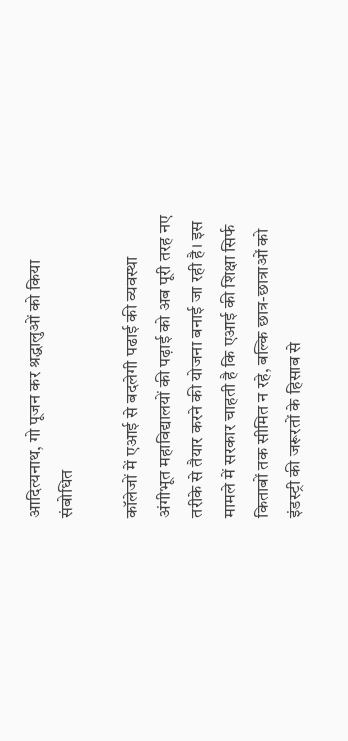आदित्यनाथ, गो पूजन कर श्रद्धालुओं को किया संबोधित

कॉलेजों में एआई से बदलेगी पढाई की व्यवस्था
अंगीभूत महाविद्यालयों की पढ़ाई को अब पूरी तरह नए तरीके से तैयार करने की योजना बनाई जा रही है। इस मामले में सरकार चाहती है कि एआई की शिक्षा सिर्फ किताबों तक सीमित न रहे, बल्कि छात्र-छात्राओं को इंडस्ट्री की जरूरतों के हिसाब से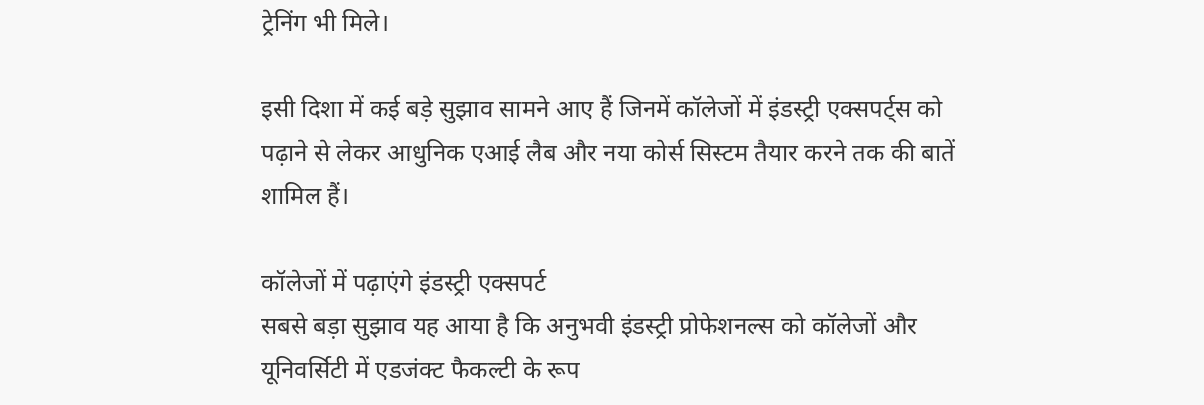ट्रेनिंग भी मिले।

इसी दिशा में कई बड़े सुझाव सामने आए हैं जिनमें कॉलेजों में इंडस्ट्री एक्सपर्ट्स को पढ़ाने से लेकर आधुनिक एआई लैब और नया कोर्स सिस्टम तैयार करने तक की बातें शामिल हैं।

कॉलेजों में पढ़ाएंगे इंडस्ट्री एक्सपर्ट
सबसे बड़ा सुझाव यह आया है कि अनुभवी इंडस्ट्री प्रोफेशनल्स को कॉलेजों और यूनिवर्सिटी में एडजंक्ट फैकल्टी के रूप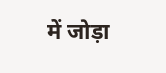में जोड़ा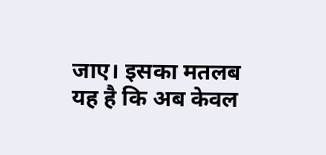जाए। इसका मतलब यह है कि अब केवल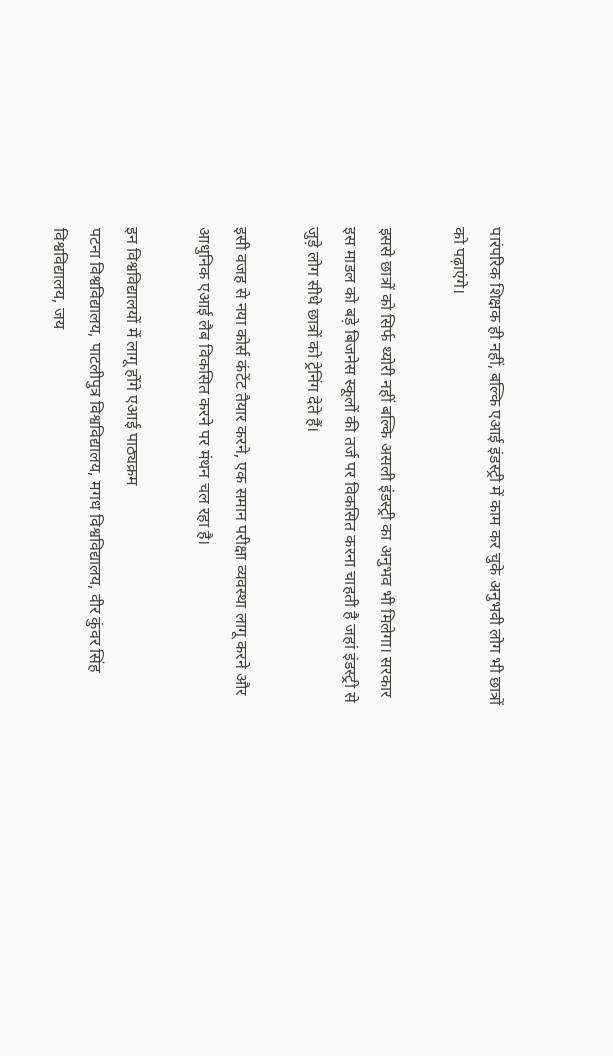पारंपरिक शिक्षक ही नहीं, बल्कि एआई इंडस्ट्री में काम कर चुके अनुभवी लोग भी छात्रों को पढ़ाएंगे।

इससे छात्रों को सिर्फ थ्योरी नहीं बल्कि असली इंडस्ट्री का अनुभव भी मिलेगा। सरकार इस माडल को बड़े बिजनेस स्कूलों की तर्ज पर विकसित करना चाहती है जहां इंडस्ट्री से जुड़े लोग सीधे छात्रों को ट्रेनिंग देते हैं।

इसी वजह से नया कोर्स कंटेंट तैयार करने, एक समान परीक्षा व्यवस्था लागू करने और आधुनिक एआई लैब विकसित करने पर मंथन चल रहा है।

इन विश्वविद्यालयों में लागू होंगे एआई पाठ्यक्रम
पटना विश्वविद्यालय, पाटलीपुत्र विश्वविद्यालय, मगध विश्वविद्यालय, वीर कुंवर सिंह विश्वविद्यालय, जय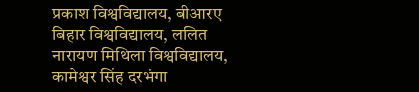प्रकाश विश्वविद्यालय, बीआरए बिहार विश्वविद्यालय, ललित नारायण मिथिला विश्वविद्यालय, कामेश्वर सिंह दरभंगा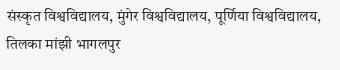संस्कृत विश्वविद्यालय, मुंगेर विश्वविद्यालय, पूर्णिया विश्वविद्यालय, तिलका मांझी भागलपुर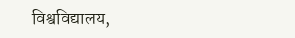विश्वविद्यालय,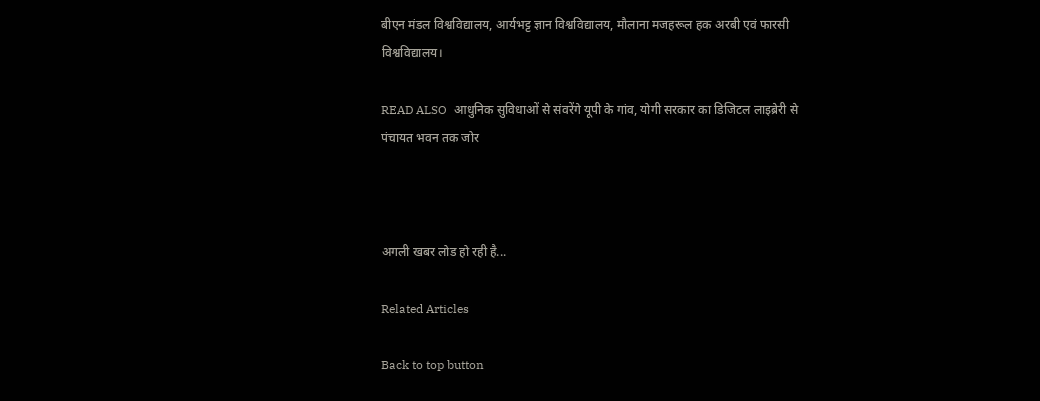बीएन मंडल विश्वविद्यालय, आर्यभट्ट ज्ञान विश्वविद्यालय, मौलाना मजहरूल हक अरबी एवं फारसी विश्वविद्यालय।

READ ALSO  आधुनिक सुविधाओं से संवरेंगे यूपी के गांव, योगी सरकार का डिजिटल लाइब्रेरी से पंचायत भवन तक जोर



अगली खबर लोड हो रही है...

Related Articles

Back to top button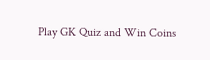Play GK Quiz and Win Coins